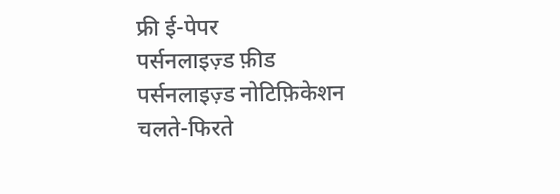फ्री ई-पेपर
पर्सनलाइज़्ड फ़ीड
पर्सनलाइज़्ड नोटिफ़िकेशन
चलते-फिरते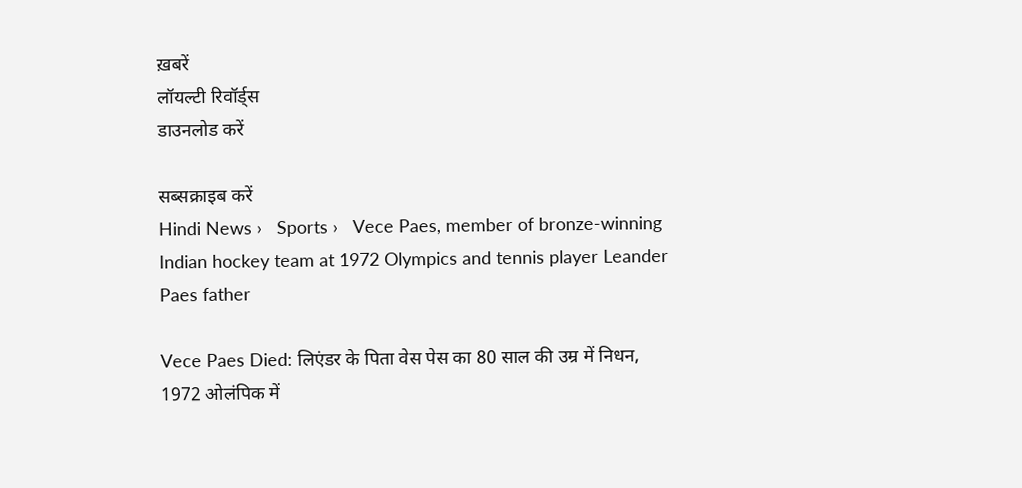ख़बरें
लॉयल्टी रिवॉर्ड्स
डाउनलोड करें

सब्सक्राइब करें
Hindi News ›   Sports ›   Vece Paes, member of bronze-winning Indian hockey team at 1972 Olympics and tennis player Leander Paes father

Vece Paes Died: लिएंडर के पिता वेस पेस का 80 साल की उम्र में निधन, 1972 ओलंपिक में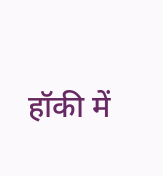हॉकी में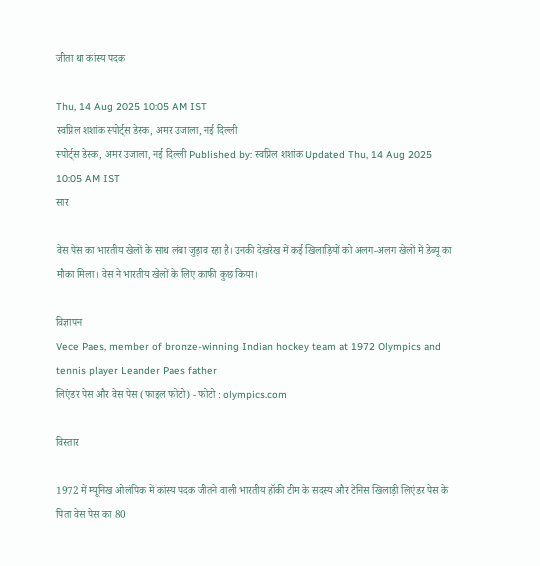जीता था कांस्य पदक

Thu, 14 Aug 2025 10:05 AM IST
स्वप्निल शशांक स्पोर्ट्स डेस्क, अमर उजाला, नई दिल्ली
स्पोर्ट्स डेस्क, अमर उजाला, नई दिल्ली Published by: स्वप्निल शशांक Updated Thu, 14 Aug 2025 10:05 AM IST
सार

वेस पेस का भारतीय खेलों के साथ लंबा जुड़ाव रहा है। उनकी देखरेख में कई खिलाड़ियों को अलग-अलग खेलों में डेब्यू का मौका मिला। वेस ने भारतीय खेलों के लिए काफी कुछ किया।

विज्ञापन
Vece Paes, member of bronze-winning Indian hockey team at 1972 Olympics and tennis player Leander Paes father
लिएंडर पेस और वेस पेस (फाइल फोटो) - फोटो : olympics.com

विस्तार

1972 में म्यूनिख ओलंपिक में कांस्य पदक जीतने वाली भारतीय हॉकी टीम के सदस्य और टेनिस खिलाड़ी लिएंडर पेस के पिता वेस पेस का 80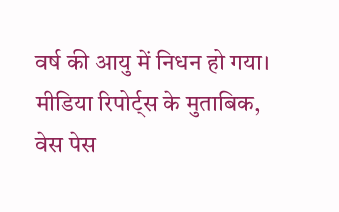वर्ष की आयु में निधन हो गया। मीडिया रिपोर्ट्स के मुताबिक, वेस पेस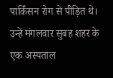पार्किंसन रोग से पीड़ित थे। उन्हें मंगलवार सुबह शहर के एक अस्पताल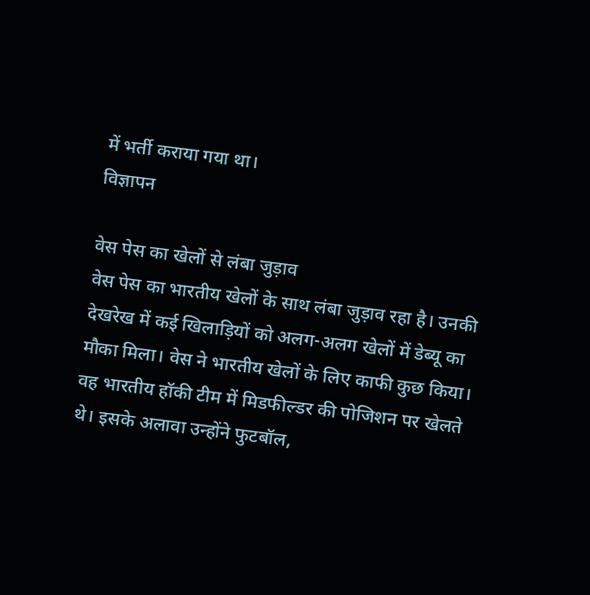में भर्ती कराया गया था।
विज्ञापन

वेस पेस का खेलों से लंबा जुड़ाव
वेस पेस का भारतीय खेलों के साथ लंबा जुड़ाव रहा है। उनकी देखरेख में कई खिलाड़ियों को अलग-अलग खेलों में डेब्यू का मौका मिला। वेस ने भारतीय खेलों के लिए काफी कुछ किया। वह भारतीय हॉकी टीम में मिडफील्डर की पोजिशन पर खेलते थे। इसके अलावा उन्होंने फुटबॉल,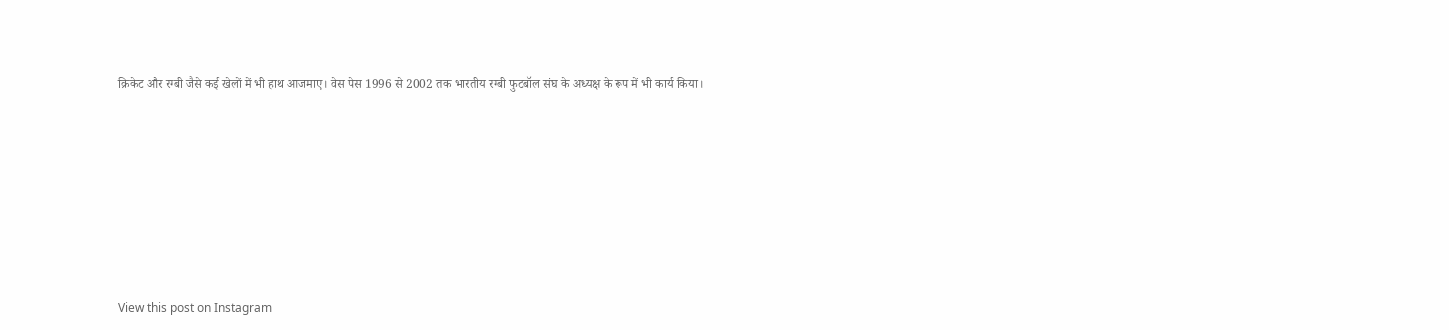क्रिकेट और रग्बी जैसे कई खेलों में भी हाथ आजमाए। वेस पेस 1996 से 2002 तक भारतीय रग्बी फुटबॉल संघ के अध्यक्ष के रूप में भी कार्य किया।










View this post on Instagram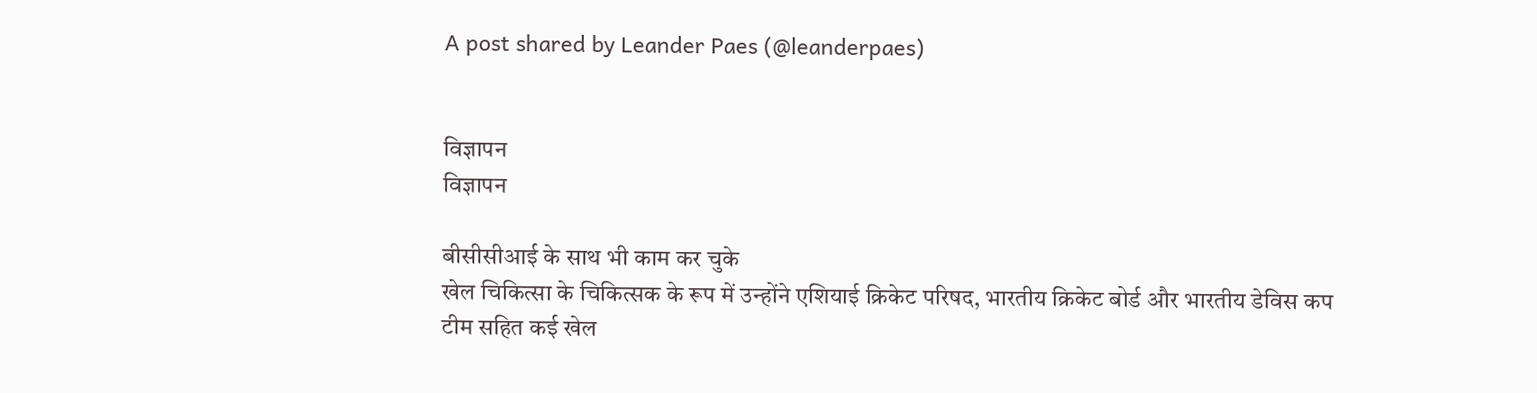A post shared by Leander Paes (@leanderpaes)


विज्ञापन
विज्ञापन

बीसीसीआई के साथ भी काम कर चुके
खेल चिकित्सा के चिकित्सक के रूप में उन्होंने एशियाई क्रिकेट परिषद, भारतीय क्रिकेट बोर्ड और भारतीय डेविस कप टीम सहित कई खेल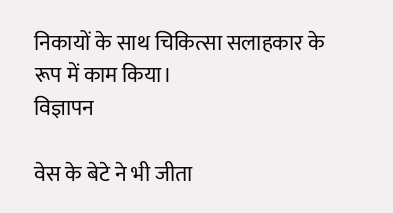निकायों के साथ चिकित्सा सलाहकार के रूप में काम किया।
विज्ञापन

वेस के बेटे ने भी जीता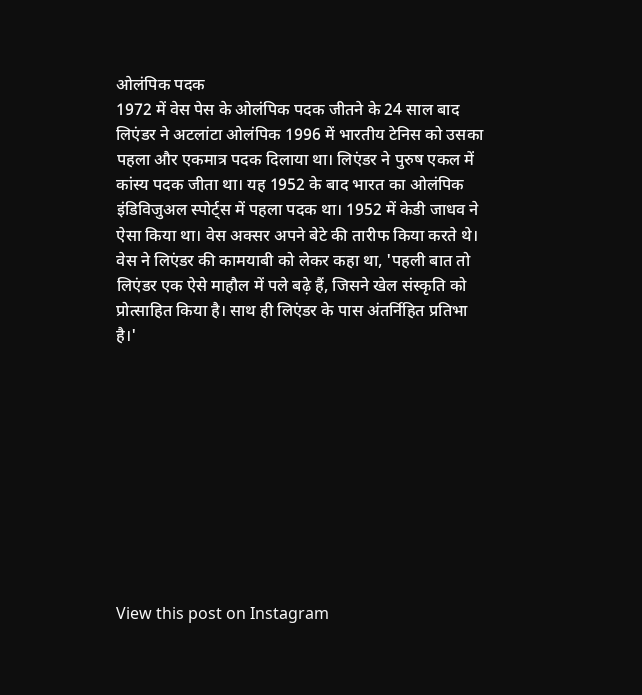ओलंपिक पदक
1972 में वेस पेस के ओलंपिक पदक जीतने के 24 साल बाद लिएंडर ने अटलांटा ओलंपिक 1996 में भारतीय टेनिस को उसका पहला और एकमात्र पदक दिलाया था। लिएंडर ने पुरुष एकल में कांस्य पदक जीता था। यह 1952 के बाद भारत का ओलंपिक इंडिविजुअल स्पोर्ट्स में पहला पदक था। 1952 में केडी जाधव ने ऐसा किया था। वेस अक्सर अपने बेटे की तारीफ किया करते थे। वेस ने लिएंडर की कामयाबी को लेकर कहा था, 'पहली बात तो लिएंडर एक ऐसे माहौल में पले बढ़े हैं, जिसने खेल संस्कृति को प्रोत्साहित किया है। साथ ही लिएंडर के पास अंतर्निहित प्रतिभा है।'










View this post on Instagram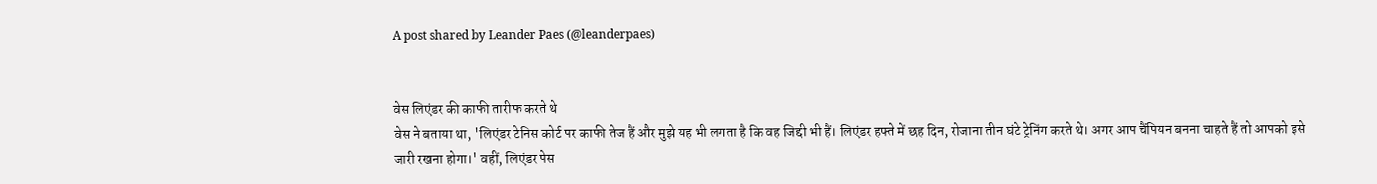A post shared by Leander Paes (@leanderpaes)


वेस लिएंडर की काफी तारीफ करते थे
वेस ने बताया था, 'लिएंडर टेनिस कोर्ट पर काफी तेज हैं और मुझे यह भी लगता है कि वह जिद्दी भी हैं। लिएंडर हफ्ते में छह दिन, रोजाना तीन घंटे ट्रेनिंग करते थे। अगर आप चैंपियन बनना चाहते हैं तो आपको इसे जारी रखना होगा।' वहीं, लिएंडर पेस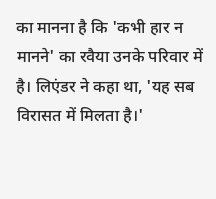का मानना है कि 'कभी हार न मानने' का रवैया उनके परिवार में है। लिएंडर ने कहा था, 'यह सब विरासत में मिलता है।'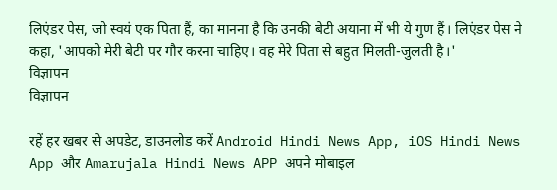लिएंडर पेस, जो स्वयं एक पिता हैं, का मानना है कि उनकी बेटी अयाना में भी ये गुण हैं। लिएंडर पेस ने कहा, 'आपको मेरी बेटी पर गौर करना चाहिए। वह मेरे पिता से बहुत मिलती-जुलती है।'
विज्ञापन
विज्ञापन

रहें हर खबर से अपडेट, डाउनलोड करें Android Hindi News App, iOS Hindi News App और Amarujala Hindi News APP अपने मोबाइल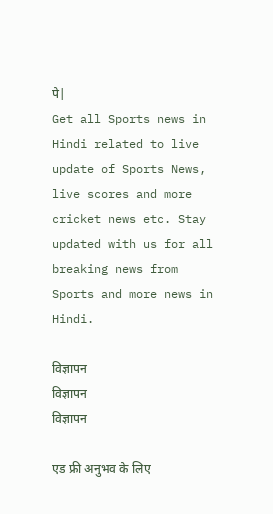पे|
Get all Sports news in Hindi related to live update of Sports News, live scores and more cricket news etc. Stay updated with us for all breaking news from Sports and more news in Hindi.

विज्ञापन
विज्ञापन
विज्ञापन

एड फ्री अनुभव के लिए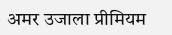अमर उजाला प्रीमियम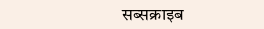सब्सक्राइब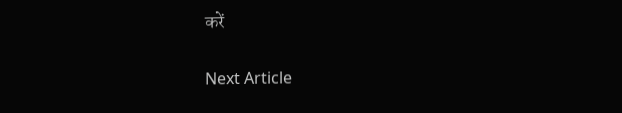करें

Next Article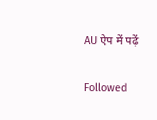AU ऐप में पढ़ें

Followed